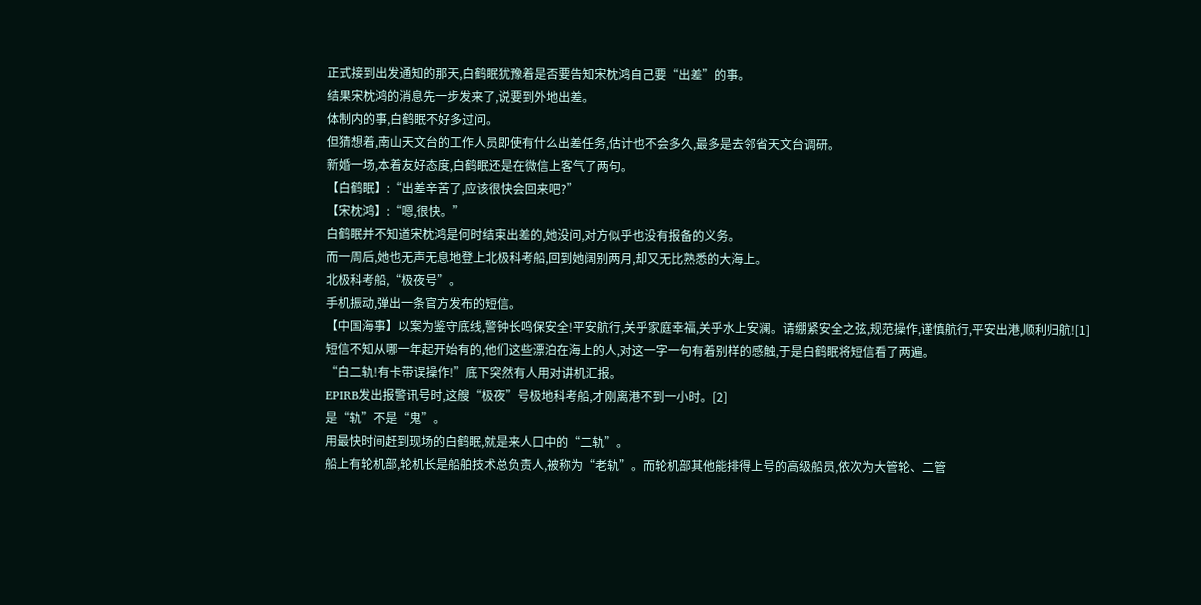正式接到出发通知的那天,白鹤眠犹豫着是否要告知宋枕鸿自己要“出差”的事。
结果宋枕鸿的消息先一步发来了,说要到外地出差。
体制内的事,白鹤眠不好多过问。
但猜想着,南山天文台的工作人员即使有什么出差任务,估计也不会多久,最多是去邻省天文台调研。
新婚一场,本着友好态度,白鹤眠还是在微信上客气了两句。
【白鹤眠】:“出差辛苦了,应该很快会回来吧?”
【宋枕鸿】:“嗯,很快。”
白鹤眠并不知道宋枕鸿是何时结束出差的,她没问,对方似乎也没有报备的义务。
而一周后,她也无声无息地登上北极科考船,回到她阔别两月,却又无比熟悉的大海上。
北极科考船,“极夜号”。
手机振动,弹出一条官方发布的短信。
【中国海事】以案为鉴守底线,警钟长鸣保安全!平安航行,关乎家庭幸福,关乎水上安澜。请绷紧安全之弦,规范操作,谨慎航行,平安出港,顺利归航![1]
短信不知从哪一年起开始有的,他们这些漂泊在海上的人,对这一字一句有着别样的感触,于是白鹤眠将短信看了两遍。
“白二轨!有卡带误操作!”底下突然有人用对讲机汇报。
EPIRB发出报警讯号时,这艘“极夜”号极地科考船,才刚离港不到一小时。[2]
是“轨”不是“鬼”。
用最快时间赶到现场的白鹤眠,就是来人口中的“二轨”。
船上有轮机部,轮机长是船舶技术总负责人,被称为“老轨”。而轮机部其他能排得上号的高级船员,依次为大管轮、二管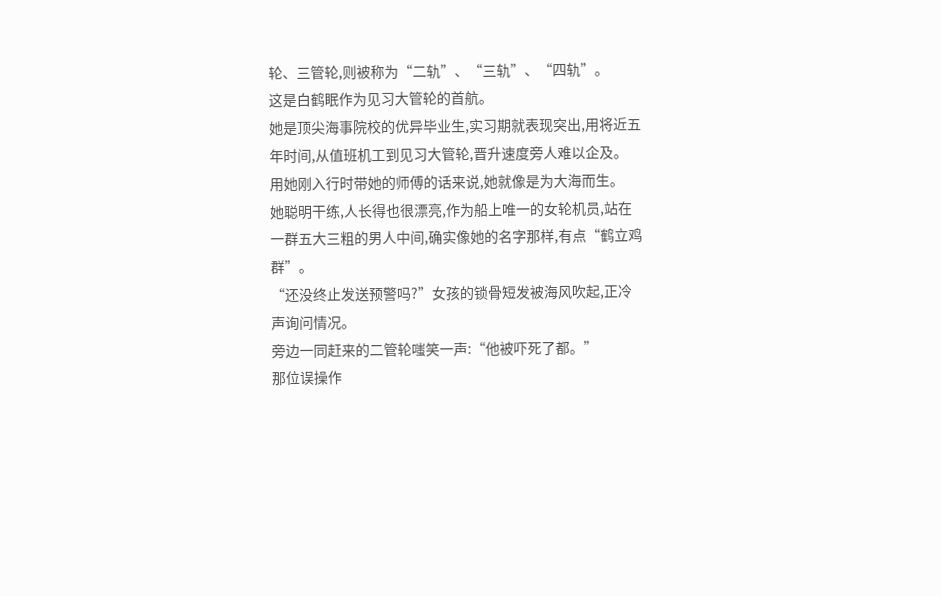轮、三管轮,则被称为“二轨”、“三轨”、“四轨”。
这是白鹤眠作为见习大管轮的首航。
她是顶尖海事院校的优异毕业生,实习期就表现突出,用将近五年时间,从值班机工到见习大管轮,晋升速度旁人难以企及。
用她刚入行时带她的师傅的话来说,她就像是为大海而生。
她聪明干练,人长得也很漂亮,作为船上唯一的女轮机员,站在一群五大三粗的男人中间,确实像她的名字那样,有点“鹤立鸡群”。
“还没终止发送预警吗?”女孩的锁骨短发被海风吹起,正冷声询问情况。
旁边一同赶来的二管轮嗤笑一声:“他被吓死了都。”
那位误操作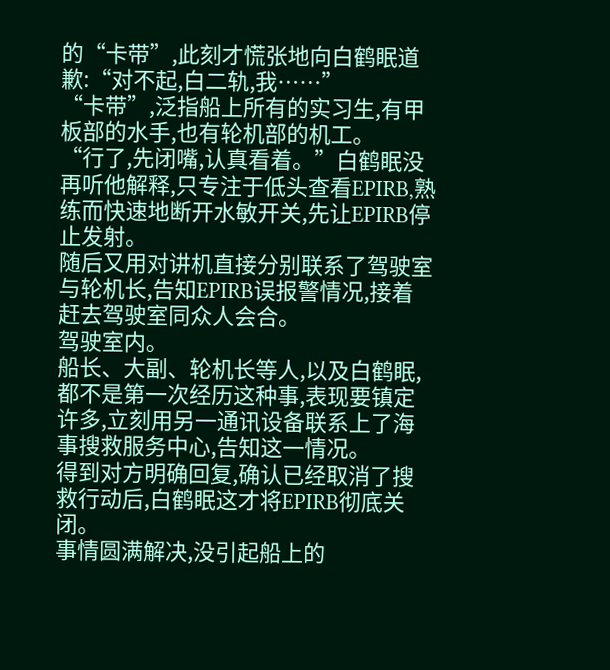的“卡带”,此刻才慌张地向白鹤眠道歉:“对不起,白二轨,我……”
“卡带”,泛指船上所有的实习生,有甲板部的水手,也有轮机部的机工。
“行了,先闭嘴,认真看着。”白鹤眠没再听他解释,只专注于低头查看EPIRB,熟练而快速地断开水敏开关,先让EPIRB停止发射。
随后又用对讲机直接分别联系了驾驶室与轮机长,告知EPIRB误报警情况,接着赶去驾驶室同众人会合。
驾驶室内。
船长、大副、轮机长等人,以及白鹤眠,都不是第一次经历这种事,表现要镇定许多,立刻用另一通讯设备联系上了海事搜救服务中心,告知这一情况。
得到对方明确回复,确认已经取消了搜救行动后,白鹤眠这才将EPIRB彻底关闭。
事情圆满解决,没引起船上的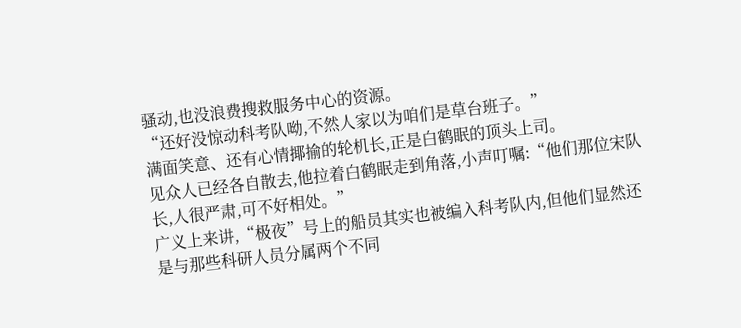骚动,也没浪费搜救服务中心的资源。
“还好没惊动科考队呦,不然人家以为咱们是草台班子。”
满面笑意、还有心情揶揄的轮机长,正是白鹤眠的顶头上司。
见众人已经各自散去,他拉着白鹤眠走到角落,小声叮嘱:“他们那位宋队长,人很严肃,可不好相处。”
广义上来讲,“极夜”号上的船员其实也被编入科考队内,但他们显然还是与那些科研人员分属两个不同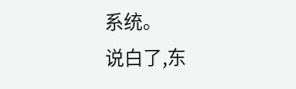系统。
说白了,东